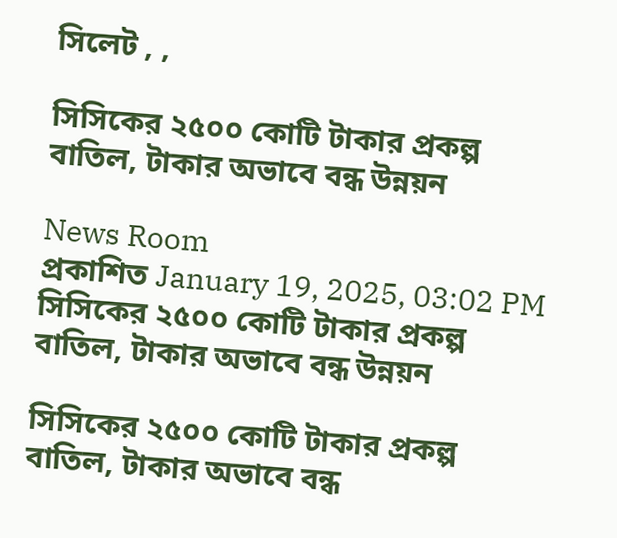সিলেট , ,

সিসিকের ২৫০০ কোটি টাকার প্রকল্প বাতিল, টাকার অভাবে বন্ধ উন্নয়ন

News Room
প্রকাশিত January 19, 2025, 03:02 PM
সিসিকের ২৫০০ কোটি টাকার প্রকল্প বাতিল, টাকার অভাবে বন্ধ উন্নয়ন

সিসিকের ২৫০০ কোটি টাকার প্রকল্প বাতিল, টাকার অভাবে বন্ধ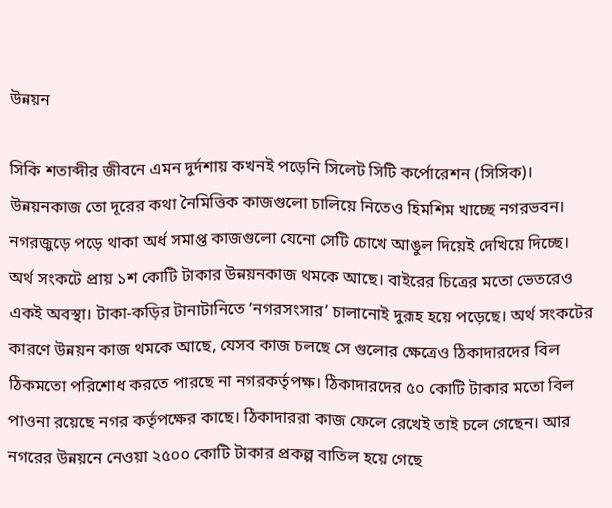উন্নয়ন

সিকি শতাব্দীর জীবনে এমন দুর্দশায় কখনই পড়েনি সিলেট সিটি কর্পোরেশন (সিসিক)। উন্নয়নকাজ তো দূরের কথা নৈমিত্তিক কাজগুলো চালিয়ে নিতেও হিমশিম খাচ্ছে নগরভবন। নগরজুড়ে পড়ে থাকা অর্ধ সমাপ্ত কাজগুলো যেনো সেটি চোখে আঙুল দিয়েই দেখিয়ে দিচ্ছে। অর্থ সংকটে প্রায় ১শ কোটি টাকার উন্নয়নকাজ থমকে আছে। বাইরের চিত্রের মতো ভেতরেও একই অবস্থা। টাকা-কড়ির টানাটানিতে ‘নগরসংসার’ চালানোই দুরূহ হয়ে পড়েছে। অর্থ সংকটের কারণে উন্নয়ন কাজ থমকে আছে, যেসব কাজ চলছে সে গুলোর ক্ষেত্রেও ঠিকাদারদের বিল ঠিকমতো পরিশোধ করতে পারছে না নগরকর্তৃপক্ষ। ঠিকাদারদের ৫০ কোটি টাকার মতো বিল পাওনা রয়েছে নগর কর্তৃপক্ষের কাছে। ঠিকাদাররা কাজ ফেলে রেখেই তাই চলে গেছেন। আর নগরের উন্নয়নে নেওয়া ২৫০০ কোটি টাকার প্রকল্প বাতিল হয়ে গেছে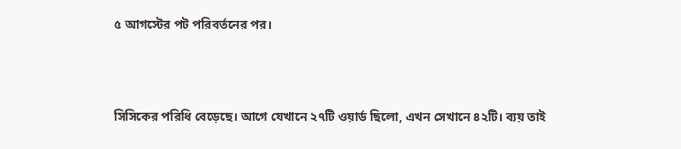৫ আগস্টের পট পরিবর্তনের পর।



সিসিকের পরিধি বেড়েছে। আগে যেখানে ২৭টি ওয়ার্ড ছিলো, এখন সেখানে ৪২টি। ব্যয় তাই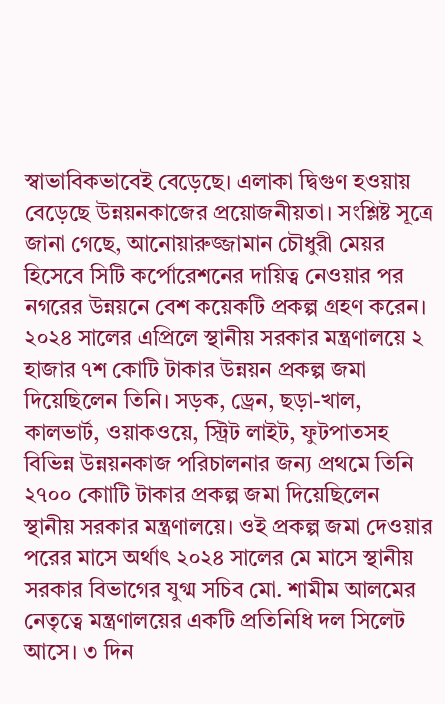স্বাভাবিকভাবেই বেড়েছে। এলাকা দ্বিগুণ হওয়ায় বেড়েছে উন্নয়নকাজের প্রয়োজনীয়তা। সংশ্লিষ্ট সূত্রে জানা গেছে, আনোয়ারুজ্জামান চৌধুরী মেয়র হিসেবে সিটি কর্পোরেশনের দায়িত্ব নেওয়ার পর নগরের উন্নয়নে বেশ কয়েকটি প্রকল্প গ্রহণ করেন। ২০২৪ সালের এপ্রিলে স্থানীয় সরকার মন্ত্রণালয়ে ২ হাজার ৭শ কোটি টাকার উন্নয়ন প্রকল্প জমা দিয়েছিলেন তিনি। সড়ক, ড্রেন, ছড়া-খাল, কালভার্ট, ওয়াকওয়ে, স্ট্রিট লাইট, ফুটপাতসহ বিভিন্ন উন্নয়নকাজ পরিচালনার জন্য প্রথমে তিনি ২৭০০ কোাটি টাকার প্রকল্প জমা দিয়েছিলেন স্থানীয় সরকার মন্ত্রণালয়ে। ওই প্রকল্প জমা দেওয়ার পরের মাসে অর্থাৎ ২০২৪ সালের মে মাসে স্থানীয় সরকার বিভাগের যুগ্ম সচিব মো. শামীম আলমের নেতৃত্বে মন্ত্রণালয়ের একটি প্রতিনিধি দল সিলেট আসে। ৩ দিন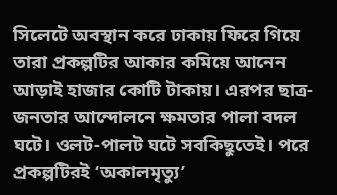সিলেটে অবস্থান করে ঢাকায় ফিরে গিয়ে তারা প্রকল্পটির আকার কমিয়ে আনেন আড়াই হাজার কোটি টাকায়। এরপর ছাত্র-জনতার আন্দোলনে ক্ষমতার পালা বদল ঘটে। ওলট-পালট ঘটে সবকিছুতেই। পরে প্রকল্পটিরই ‘অকালমৃত্যু’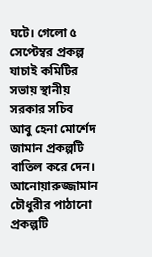ঘটে। গেলো ৫ সেপ্টেম্বর প্রকল্প যাচাই কমিটির সভায় স্থানীয় সরকার সচিব আবু হেনা মোর্শেদ জামান প্রকল্পটি বাতিল করে দেন। আনোয়ারুজ্জামান চৌধুরীর পাঠানো প্রকল্পটি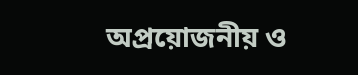অপ্রয়োজনীয় ও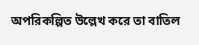অপরিকল্পিত উল্লেখ করে তা বাতিল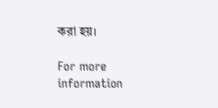করা হয়।

For more information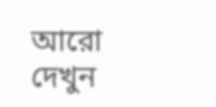আরো দেখুন